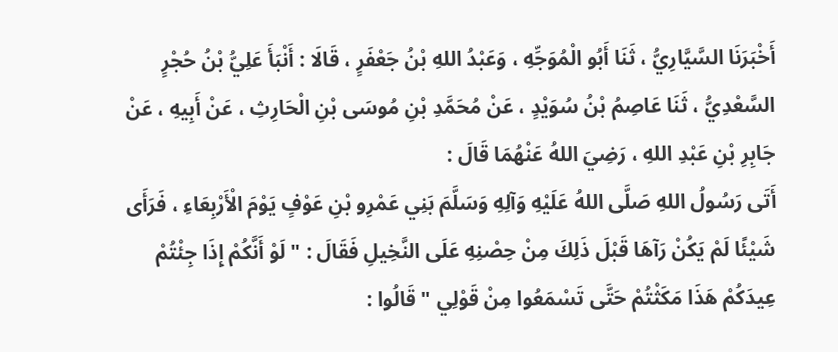أَخْبَرَنَا السَّيَّارِيُّ ، ثَنَا أَبُو الْمُوَجِّهِ ، وَعَبْدُ اللهِ بْنُ جَعْفَرٍ ، قَالَا : أَنْبَأَ عَلِيُّ بْنُ حُجْرٍ السَّعْدِيُّ ، ثَنَا عَاصِمُ بْنُ سُوَيْدٍ ، عَنْ مُحَمَّدِ بْنِ مُوسَى بْنِ الْحَارِثِ ، عَنْ أَبِيهِ ، عَنْ جَابِرِ بْنِ عَبْدِ اللهِ ، رَضِيَ اللهُ عَنْهُمَا قَالَ :
أَتَى رَسُولُ اللهِ صَلَّى اللهُ عَلَيْهِ وَآلِهِ وَسَلَّمَ بَنِي عَمْرِو بْنِ عَوْفٍ يَوْمَ الْأَرْبِعَاءِ ، فَرَأَى شَيْئًا لَمْ يَكُنْ رَآهَا قَبْلَ ذَلِكَ مِنْ حِصْنِهِ عَلَى النَّخِيلِ فَقَالَ : " لَوْ أَنَّكُمْ إِذَا جِئْتُمْ عِيدَكُمْ هَذَا مَكَثْتُمْ حَتَّى تَسْمَعُوا مِنْ قَوْلِي " قَالُوا :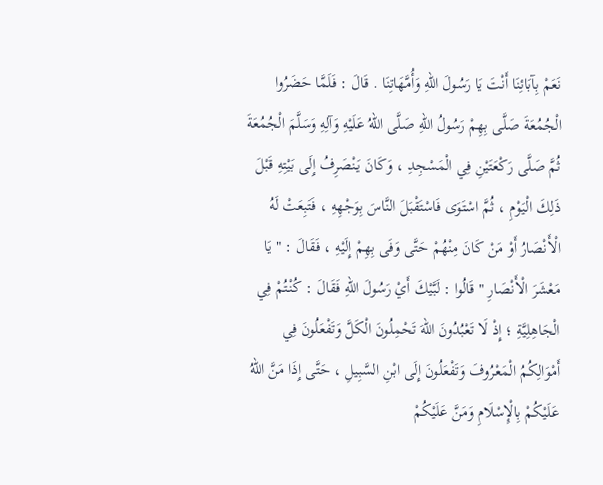نَعَمْ بِآبَائِنَا أَنْتَ يَا رَسُولَ اللهِ وَأُمَّهَاتِنَا . قَالَ : فَلَمَّا حَضَرُوا الْجُمُعَةَ صَلَّى بِهِمْ رَسُولُ اللهِ صَلَّى اللهُ عَلَيْهِ وَآلِهِ وَسَلَّمَ الْجُمُعَةَ ثُمَّ صَلَّى رَكْعَتَيْنِ فِي الْمَسْجِدِ ، وَكَانَ يَنْصَرِفُ إِلَى بَيْتِهِ قَبْلَ ذَلِكَ الْيَوْمِ ، ثُمَّ اسْتَوَى فَاسْتَقْبَلَ النَّاسَ بِوَجْهِهِ ، فَتَبِعَتْ لَهُ الْأَنْصَارُ أَوْ مَنْ كَانَ مِنْهُمْ حَتَّى وَفَى بِهِمْ إِلَيْهِ ، فَقَالَ : " يَا مَعْشَرَ الْأَنْصَارِ " قَالُوا : لَبَّيْكَ أَيْ رَسُولَ اللهِ فَقَالَ : كُنْتُمْ فِي الْجَاهِلِيَّةِ ؛ إِذْ لَا تَعْبُدُونَ اللهَ تَحْمِلُونَ الْكَلَّ وَتَفْعَلُونَ فِي أَمْوَالِكُمُ الْمَعْرُوفَ وَتَفْعَلُونَ إِلَى ابْنِ السَّبِيلِ ، حَتَّى إِذَا مَنَّ اللهُ عَلَيْكُمْ بِالْإِسْلَامِ وَمَنَّ عَلَيْكُمْ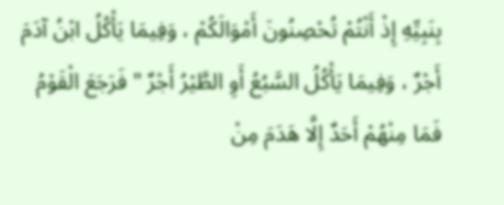بِنَبِيِّهِ إِذْ أَنْتُمْ تُحْصِنُونَ أَمْوَالَكُمْ ، وَفِيمَا يَأْكُلُ ابْنُ آدَمَ أَجْرٌ ، وَفِيمَا يَأْكُلُ السَّبُعُ أَوِ الطَّيْرُ أَجْرٌ " فَرَجَعَ الْقَوْمُ فَمَا مِنْهُمْ أَحَدٌ إِلَّا هَدَمَ مِنْ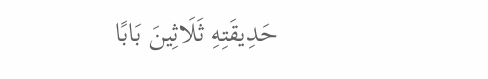حَدِيقَتِهِ ثَلَاثِينَ بَابًا